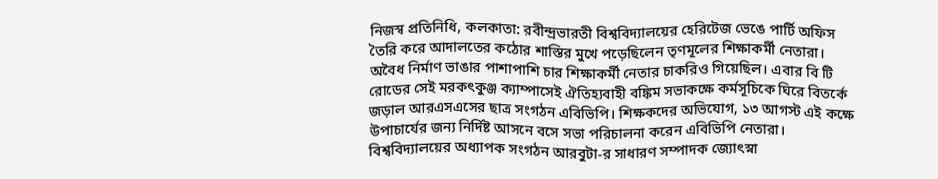নিজস্ব প্রতিনিধি, কলকাতা: রবীন্দ্রভারতী বিশ্ববিদ্যালয়ের হেরিটেজ ভেঙে পার্টি অফিস তৈরি করে আদালতের কঠোর শাস্তির মুখে পড়েছিলেন তৃণমূলের শিক্ষাকর্মী নেতারা। অবৈধ নির্মাণ ভাঙার পাশাপাশি চার শিক্ষাকর্মী নেতার চাকরিও গিয়েছিল। এবার বি টি রোডের সেই মরকৎকুঞ্জ ক্যাম্পাসেই ঐতিহ্যবাহী বঙ্কিম সভাকক্ষে কর্মসূচিকে ঘিরে বিতর্কে জড়াল আরএসএসের ছাত্র সংগঠন এবিভিপি। শিক্ষকদের অভিযোগ, ১৩ আগস্ট এই কক্ষে উপাচার্যের জন্য নির্দিষ্ট আসনে বসে সভা পরিচালনা করেন এবিভিপি নেতারা।
বিশ্ববিদ্যালয়ের অধ্যাপক সংগঠন আরবুটা-র সাধারণ সম্পাদক জ্যোৎস্না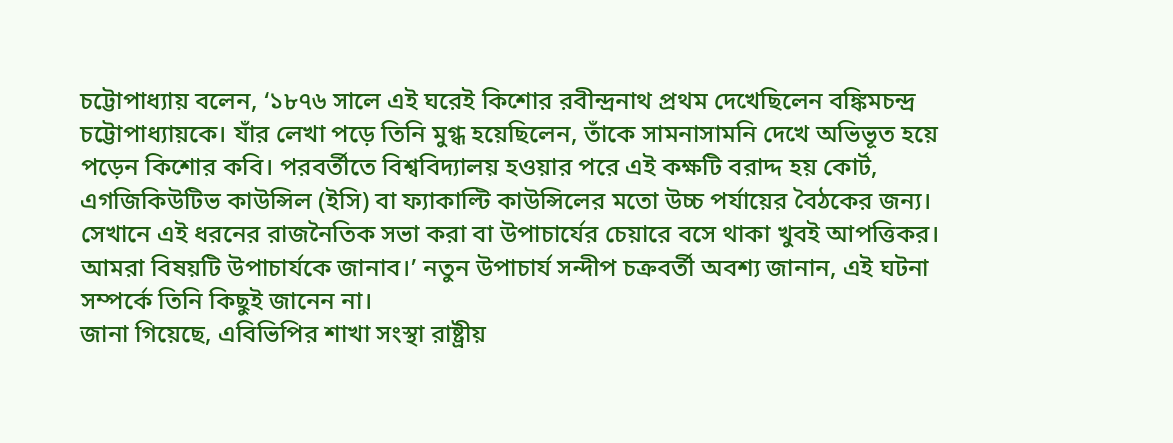চট্টোপাধ্যায় বলেন, ‘১৮৭৬ সালে এই ঘরেই কিশোর রবীন্দ্রনাথ প্রথম দেখেছিলেন বঙ্কিমচন্দ্র চট্টোপাধ্যায়কে। যাঁর লেখা পড়ে তিনি মুগ্ধ হয়েছিলেন, তাঁকে সামনাসামনি দেখে অভিভূত হয়ে পড়েন কিশোর কবি। পরবর্তীতে বিশ্ববিদ্যালয় হওয়ার পরে এই কক্ষটি বরাদ্দ হয় কোর্ট, এগজিকিউটিভ কাউন্সিল (ইসি) বা ফ্যাকাল্টি কাউন্সিলের মতো উচ্চ পর্যায়ের বৈঠকের জন্য। সেখানে এই ধরনের রাজনৈতিক সভা করা বা উপাচার্যের চেয়ারে বসে থাকা খুবই আপত্তিকর। আমরা বিষয়টি উপাচার্যকে জানাব।’ নতুন উপাচার্য সন্দীপ চক্রবর্তী অবশ্য জানান, এই ঘটনা সম্পর্কে তিনি কিছুই জানেন না।
জানা গিয়েছে, এবিভিপির শাখা সংস্থা রাষ্ট্রীয়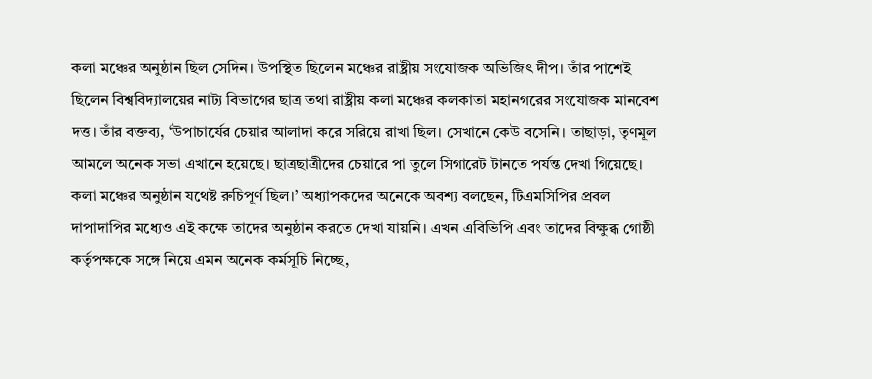কলা মঞ্চের অনুষ্ঠান ছিল সেদিন। উপস্থিত ছিলেন মঞ্চের রাষ্ট্রীয় সংযোজক অভিজিৎ দীপ। তাঁর পাশেই ছিলেন বিশ্ববিদ্যালয়ের নাট্য বিভাগের ছাত্র তথা রাষ্ট্রীয় কলা মঞ্চের কলকাতা মহানগরের সংযোজক মানবেশ দত্ত। তাঁর বক্তব্য, ‘উপাচার্যের চেয়ার আলাদা করে সরিয়ে রাখা ছিল। সেখানে কেউ বসেনি। তাছাড়া, তৃণমূল আমলে অনেক সভা এখানে হয়েছে। ছাত্রছাত্রীদের চেয়ারে পা তুলে সিগারেট টানতে পর্যন্ত দেখা গিয়েছে। কলা মঞ্চের অনুষ্ঠান যথেষ্ট রুচিপূর্ণ ছিল।’ অধ্যাপকদের অনেকে অবশ্য বলছেন, টিএমসিপির প্রবল দাপাদাপির মধ্যেও এই কক্ষে তাদের অনুষ্ঠান করতে দেখা যায়নি। এখন এবিভিপি এবং তাদের বিক্ষুব্ধ গোষ্ঠী কর্তৃপক্ষকে সঙ্গে নিয়ে এমন অনেক কর্মসূচি নিচ্ছে,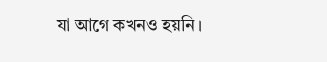যা আগে কখনও হয়নি।